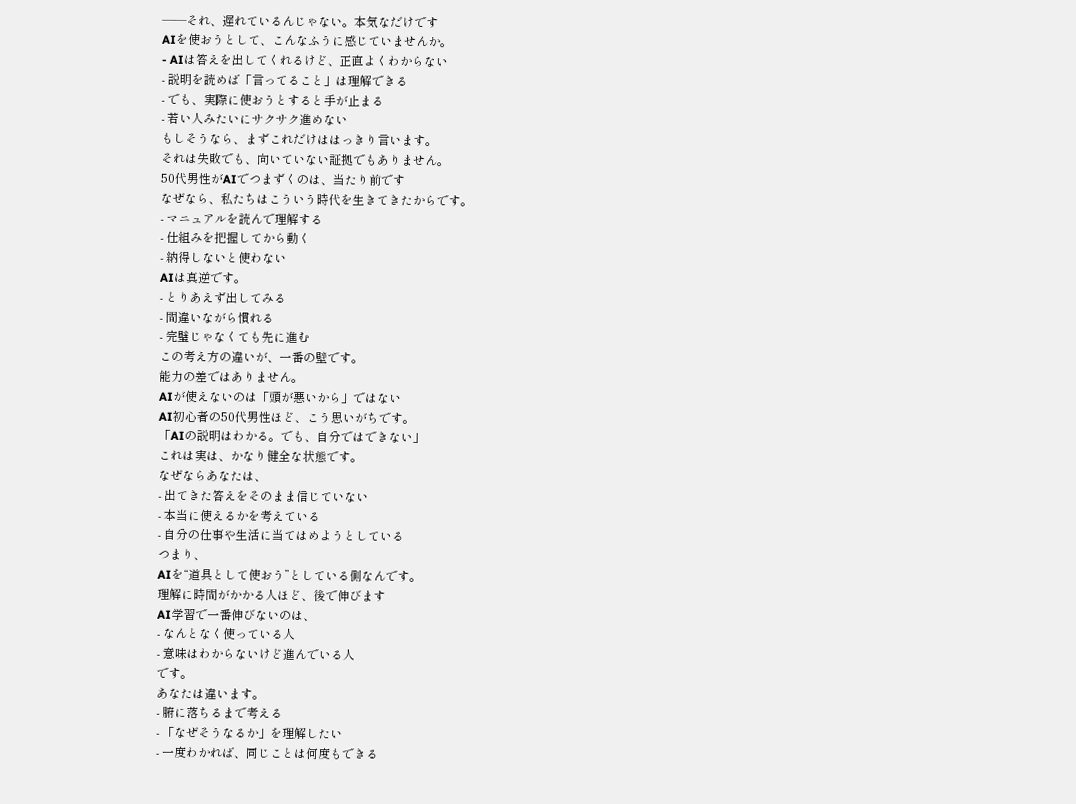――それ、遅れているんじゃない。本気なだけです
AIを使おうとして、こんなふうに感じていませんか。
- AIは答えを出してくれるけど、正直よくわからない
- 説明を読めば「言ってること」は理解できる
- でも、実際に使おうとすると手が止まる
- 若い人みたいにサクサク進めない
もしそうなら、まずこれだけははっきり言います。
それは失敗でも、向いていない証拠でもありません。
50代男性がAIでつまずくのは、当たり前です
なぜなら、私たちはこういう時代を生きてきたからです。
- マニュアルを読んで理解する
- 仕組みを把握してから動く
- 納得しないと使わない
AIは真逆です。
- とりあえず出してみる
- 間違いながら慣れる
- 完璧じゃなくても先に進む
この考え方の違いが、一番の壁です。
能力の差ではありません。
AIが使えないのは「頭が悪いから」ではない
AI初心者の50代男性ほど、こう思いがちです。
「AIの説明はわかる。でも、自分ではできない」
これは実は、かなり健全な状態です。
なぜならあなたは、
- 出てきた答えをそのまま信じていない
- 本当に使えるかを考えている
- 自分の仕事や生活に当てはめようとしている
つまり、
AIを“道具として使おう”としている側なんです。
理解に時間がかかる人ほど、後で伸びます
AI学習で一番伸びないのは、
- なんとなく使っている人
- 意味はわからないけど進んでいる人
です。
あなたは違います。
- 腑に落ちるまで考える
- 「なぜそうなるか」を理解したい
- 一度わかれば、同じことは何度もできる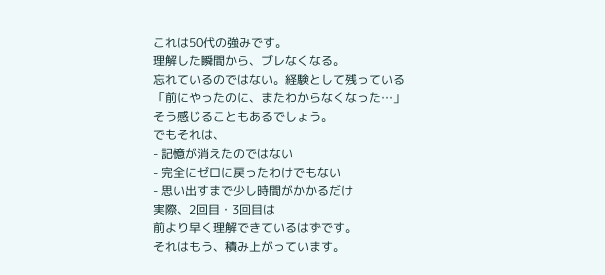これは50代の強みです。
理解した瞬間から、ブレなくなる。
忘れているのではない。経験として残っている
「前にやったのに、またわからなくなった…」
そう感じることもあるでしょう。
でもそれは、
- 記憶が消えたのではない
- 完全にゼロに戻ったわけでもない
- 思い出すまで少し時間がかかるだけ
実際、2回目・3回目は
前より早く理解できているはずです。
それはもう、積み上がっています。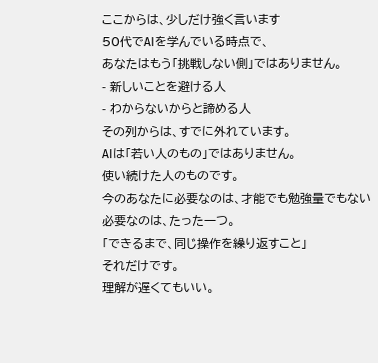ここからは、少しだけ強く言います
50代でAIを学んでいる時点で、
あなたはもう「挑戦しない側」ではありません。
- 新しいことを避ける人
- わからないからと諦める人
その列からは、すでに外れています。
AIは「若い人のもの」ではありません。
使い続けた人のものです。
今のあなたに必要なのは、才能でも勉強量でもない
必要なのは、たった一つ。
「できるまで、同じ操作を繰り返すこと」
それだけです。
理解が遅くてもいい。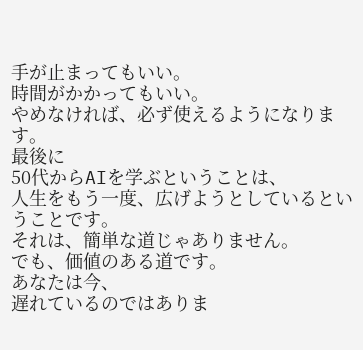手が止まってもいい。
時間がかかってもいい。
やめなければ、必ず使えるようになります。
最後に
50代からAIを学ぶということは、
人生をもう一度、広げようとしているということです。
それは、簡単な道じゃありません。
でも、価値のある道です。
あなたは今、
遅れているのではありま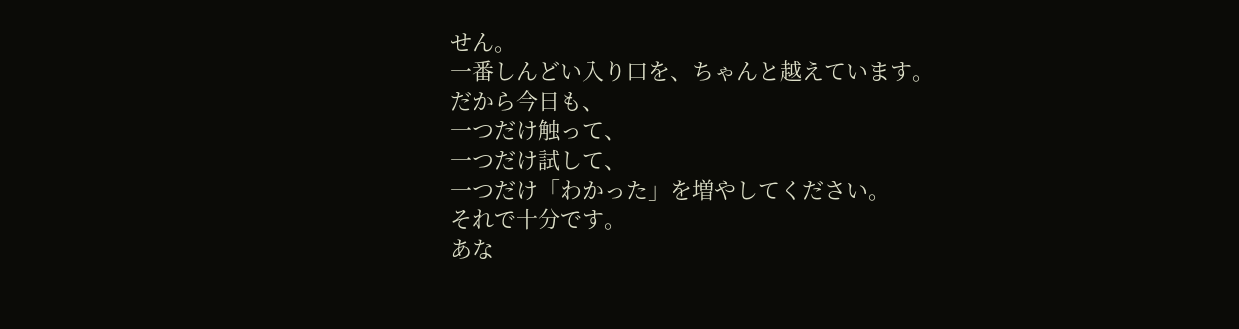せん。
一番しんどい入り口を、ちゃんと越えています。
だから今日も、
一つだけ触って、
一つだけ試して、
一つだけ「わかった」を増やしてください。
それで十分です。
あな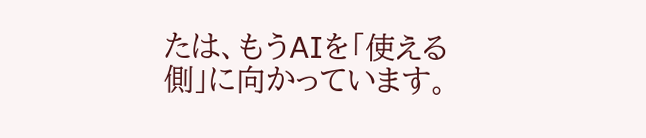たは、もうAIを「使える側」に向かっています。